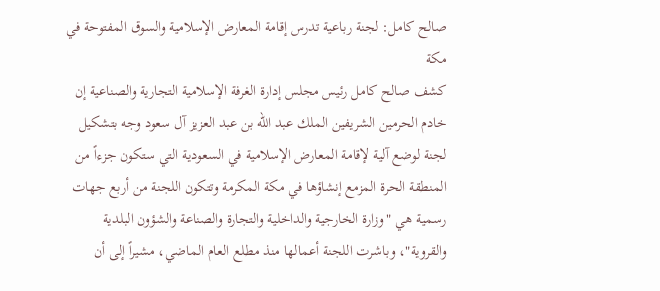صالح كامل: لجنة رباعية تدرس إقامة المعارض الإسلامية والسوق المفتوحة في مكة
كشف صالح كامل رئيس مجلس إدارة الغرفة الإسلامية التجارية والصناعية إن خادم الحرمين الشريفين الملك عبد الله بن عبد العزيز آل سعود وجه بتشكيل لجنة لوضع آلية لإقامة المعارض الإسلامية في السعودية التي ستكون جزءاً من المنطقة الحرة المزمع إنشاؤها في مكة المكرمة وتتكون اللجنة من أربع جهات رسمية هي "وزارة الخارجية والداخلية والتجارة والصناعة والشؤون البلدية والقروية"، وباشرت اللجنة أعمالها منذ مطلع العام الماضي، مشيراً إلى أن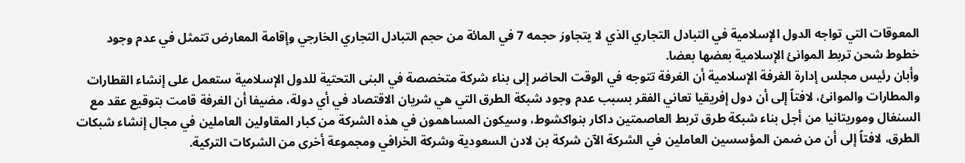المعوقات التي تواجه الدول الإسلامية في التبادل التجاري الذي لا يتجاوز حجمه 7 في المائة من حجم التبادل التجاري الخارجي وإقامة المعارض تتمثل في عدم وجود خطوط شحن تربط الموانئ الإسلامية بعضها بعضا.
وأبان رئيس مجلس إدارة الغرفة الإسلامية أن الغرفة تتوجه في الوقت الحاضر إلى بناء شركة متخصصة في البنى التحتية للدول الإسلامية ستعمل على إنشاء القطارات والمطارات والموانئ، لافتاً إلى أن دول إفريقيا تعاني الفقر بسبب عدم وجود شبكة الطرق التي هي شريان الاقتصاد في أي دولة، مضيفا أن الغرفة قامت بتوقيع عقد مع السنغال وموريتانيا من أجل بناء شبكة طرق تربط العاصمتين داكار بنواكشوط، وسيكون المساهمون في هذه الشركة من كبار المقاولين العاملين في مجال إنشاء شبكات الطرق، لافتاً إلى أن من ضمن المؤسسين العاملين في الشركة الآن شركة بن لادن السعودية وشركة الخرافي ومجموعة أخرى من الشركات التركية.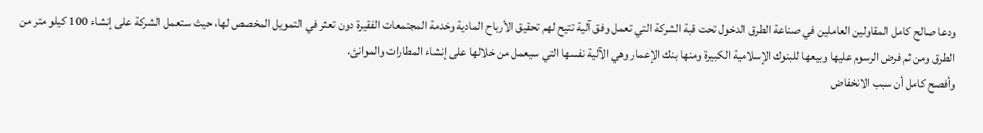ودعا صالح كامل المقاولين العاملين في صناعة الطرق الدخول تحت قبة الشركة التي تعمل وفق آلية تتيح لهم تحقيق الأرباح المادية وخدمة المجتمعات الفقيرة دون تعثر في التمويل المخصص لها، حيث ستعمل الشركة على إنشاء 100 كيلو متر من الطرق ومن ثم فرض الرسوم عليها وبيعها للبنوك الإسلامية الكبيرة ومنها بنك الإعمار وهي الآلية نفسها التي سيعمل من خلالها على إنشاء المطارات والموانئ.
وأفصح كامل أن سبب الانخفاض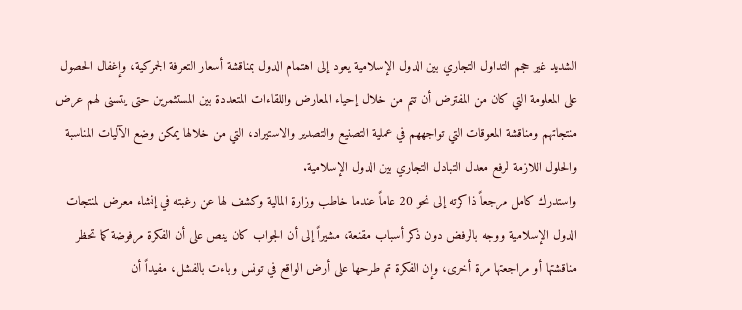الشديد غير حجم التداول التجاري بين الدول الإسلامية يعود إلى اهتمام الدول بمناقشة أسعار التعرفة الجمركية، وإغفال الحصول على المعلومة التي كان من المفترض أن تتم من خلال إحياء المعارض واللقاءات المتعددة بين المستثمرين حتى يتسنى لهم عرض منتجاتهم ومناقشة المعوقات التي تواجههم في عملية التصنيع والتصدير والاستيراد، التي من خلالها يمكن وضع الآليات المناسبة والحلول اللازمة لرفع معدل التبادل التجاري بين الدول الإسلامية.
واستدرك كامل مرجعاً ذاكرته إلى نحو 20 عاماً عندما خاطب وزارة المالية وكشف لها عن رغبته في إنشاء معرض لمنتجات الدول الإسلامية ووجه بالرفض دون ذكر أسباب مقنعة، مشيراً إلى أن الجواب كان ينص على أن الفكرة مرفوضة كما تحظر مناقشتها أو مراجعتها مرة أخرى، وإن الفكرة تم طرحها على أرض الواقع في تونس وباءت بالفشل، مفيداً أن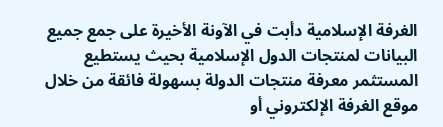الغرفة الإسلامية دأبت في الآونة الأخيرة على جمع جميع البيانات لمنتجات الدول الإسلامية بحيث يستطيع المستثمر معرفة منتجات الدولة بسهولة فائقة من خلال موقع الغرفة الإلكتروني أو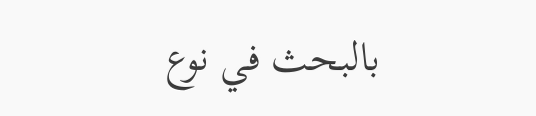بالبحث في نوع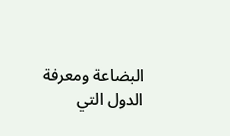البضاعة ومعرفة الدول التي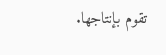تقوم بإنتاجها.